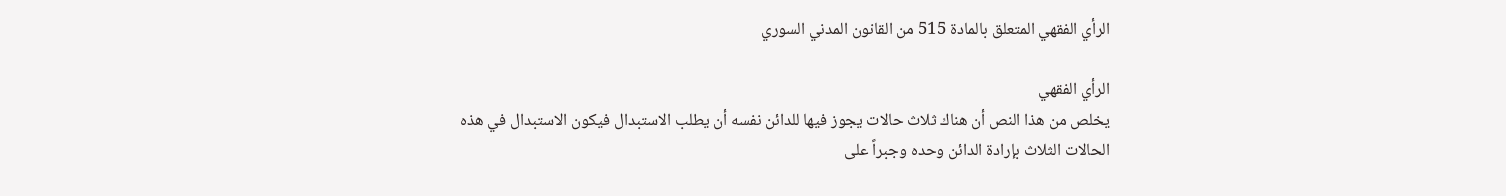الرأي الفقهي المتعلق بالمادة 515 من القانون المدني السوري

الرأي الفقهي
يخلص من هذا النص أن هناك ثلاث حالات يجوز فيها للدائن نفسه أن يطلب الاستبدال فيكون الاستبدال في هذه الحالات الثلاث بإرادة الدائن وحده وجبراً على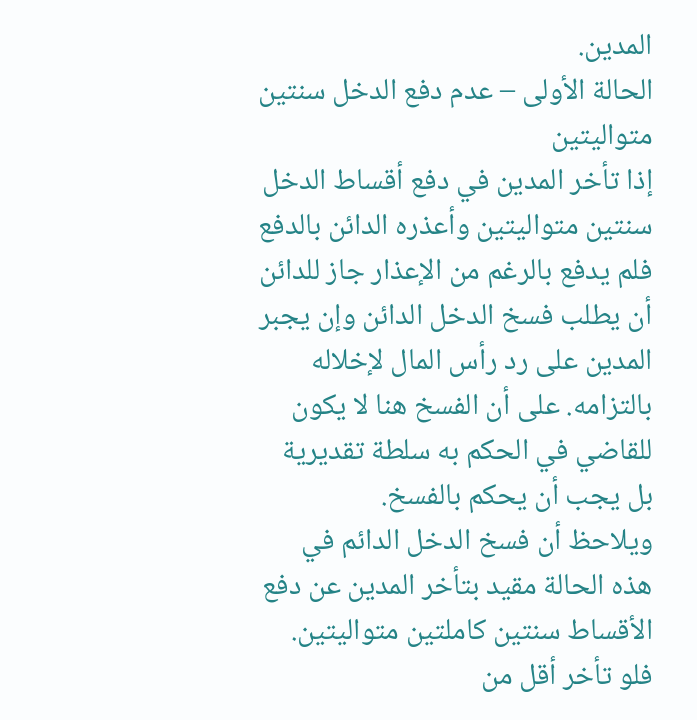المدين.
الحالة الأولى – عدم دفع الدخل سنتين متواليتين
إذا تأخر المدين في دفع أقساط الدخل سنتين متواليتين وأعذره الدائن بالدفع فلم يدفع بالرغم من الإعذار جاز للدائن أن يطلب فسخ الدخل الدائن وإن يجبر المدين على رد رأس المال لإخلاله بالتزامه. على أن الفسخ هنا لا يكون للقاضي في الحكم به سلطة تقديرية بل يجب أن يحكم بالفسخ.
ويلاحظ أن فسخ الدخل الدائم في هذه الحالة مقيد بتأخر المدين عن دفع الأقساط سنتين كاملتين متواليتين. فلو تأخر أقل من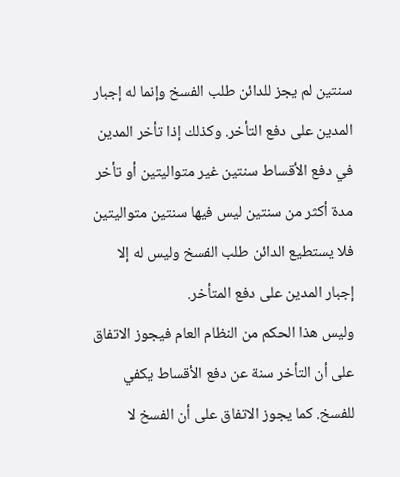سنتين لم يجز للدائن طلب الفسخ وإنما له إجبار المدين على دفع التأخر. وكذلك إذا تأخر المدين في دفع الأقساط سنتين غير متواليتين أو تأخر مدة أكثر من سنتين ليس فيها سنتين متواليتين فلا يستطيع الدائن طلب الفسخ وليس له إلا إجبار المدين على دفع المتأخر.
وليس هذا الحكم من النظام العام فيجوز الاتفاق على أن التأخر سنة عن دفع الأقساط يكفي للفسخ. كما يجوز الاتفاق على أن الفسخ لا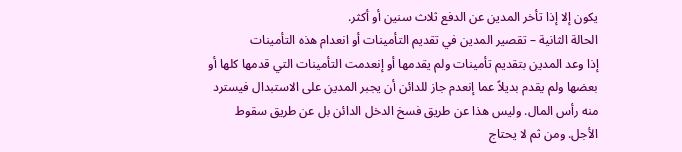يكون إلا إذا تأخر المدين عن الدفع ثلاث سنين أو أكثر.
الحالة الثانية – تقصير المدين في تقديم التأمينات أو انعدام هذه التأمينات
إذا وعد المدين بتقديم تأمينات ولم يقدمها أو إنعدمت التأمينات التي قدمها كلها أو بعضها ولم يقدم بديلاً عما إنعدم جاز للدائن أن يجبر المدين على الاستبدال فيسترد منه رأس المال. وليس هذا عن طريق فسخ الدخل الدائن بل عن طريق سقوط الأجل. ومن ثم لا يحتاج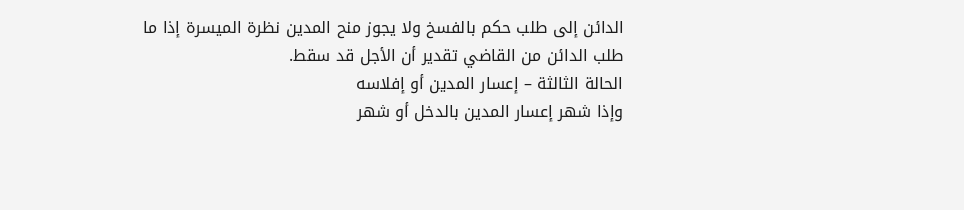الدائن إلى طلب حكم بالفسخ ولا يجوز منح المدين نظرة الميسرة إذا ما طلب الدائن من القاضي تقدير أن الأجل قد سقط.
الحالة الثالثة – إعسار المدين أو إفلاسه
وإذا شهر إعسار المدين بالدخل أو شهر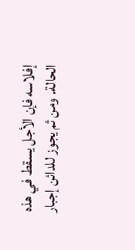إفلاسه فإن الأجل يسقط في هذه الحالة. ومن ثم يجوز للدائن إجبار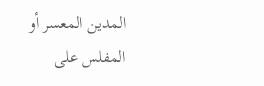المدين المعسر أو المفلس على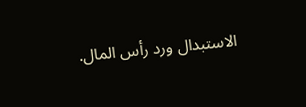الاستبدال ورد رأس المال.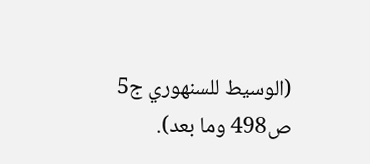(الوسيط للسنهوري ج5 ص498 وما بعد).